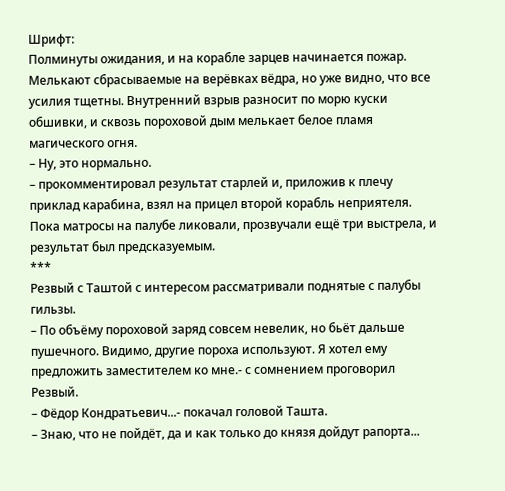Шрифт:
Полминуты ожидания, и на корабле зарцев начинается пожар. Мелькают сбрасываемые на верёвках вёдра, но уже видно, что все усилия тщетны. Внутренний взрыв разносит по морю куски обшивки, и сквозь пороховой дым мелькает белое пламя магического огня.
– Ну, это нормально.
– прокомментировал результат старлей и, приложив к плечу приклад карабина, взял на прицел второй корабль неприятеля.
Пока матросы на палубе ликовали, прозвучали ещё три выстрела, и результат был предсказуемым.
***
Резвый с Таштой с интересом рассматривали поднятые с палубы гильзы.
– По объёму пороховой заряд совсем невелик, но бьёт дальше пушечного. Видимо, другие пороха используют. Я хотел ему предложить заместителем ко мне.- с сомнением проговорил Резвый.
– Фёдор Кондратьевич...- покачал головой Ташта.
– Знаю, что не пойдёт, да и как только до князя дойдут рапорта...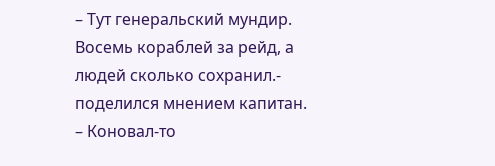– Тут генеральский мундир. Восемь кораблей за рейд, а людей сколько сохранил.- поделился мнением капитан.
– Коновал-то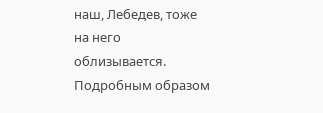наш, Лебедев, тоже на него облизывается. Подробным образом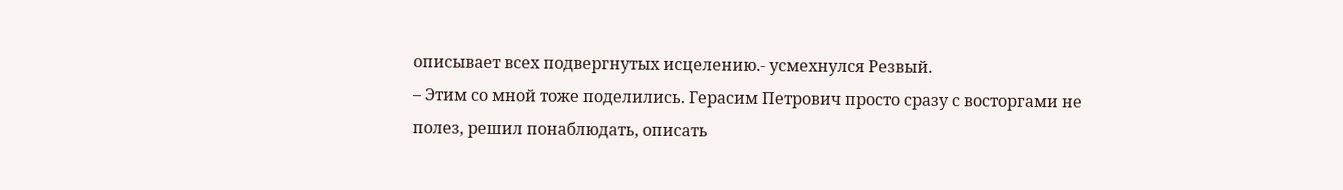описывает всех подвергнутых исцелению.- усмехнулся Резвый.
– Этим со мной тоже поделились. Герасим Петрович просто сразу с восторгами не полез, решил понаблюдать, описать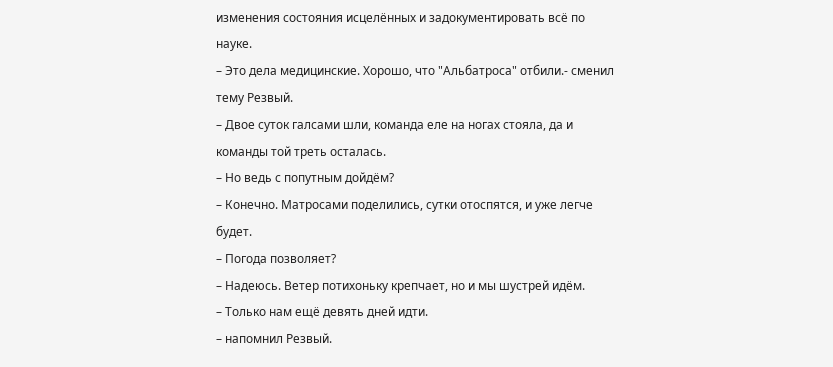изменения состояния исцелённых и задокументировать всё по науке.
– Это дела медицинские. Хорошо, что "Альбатроса" отбили.- сменил тему Резвый.
– Двое суток галсами шли, команда еле на ногах стояла, да и команды той треть осталась.
– Но ведь с попутным дойдём?
– Конечно. Матросами поделились, сутки отоспятся, и уже легче будет.
– Погода позволяет?
– Надеюсь. Ветер потихоньку крепчает, но и мы шустрей идём.
– Только нам ещё девять дней идти.
– напомнил Резвый.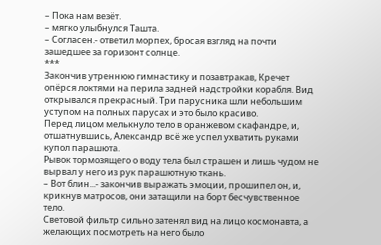– Пока нам везёт.
– мягко улыбнулся Ташта.
– Согласен.- ответил морпех, бросая взгляд на почти зашедшее за горизонт солнце.
***
Закончив утреннюю гимнастику и позавтракав, Кречет опёрся локтями на перила задней надстройки корабля. Вид открывался прекрасный. Три парусника шли небольшим уступом на полных парусах и это было красиво.
Перед лицом мелькнуло тело в оранжевом скафандре, и, отшатнувшись, Александр всё же успел ухватить руками купол парашюта.
Рывок тормозящего о воду тела был страшен и лишь чудом не вырвал у него из рук парашютную ткань.
– Вот блин...- закончив выражать эмоции, прошипел он, и, крикнув матросов, они затащили на борт бесчувственное тело.
Световой фильтр сильно затенял вид на лицо космонавта, а желающих посмотреть на него было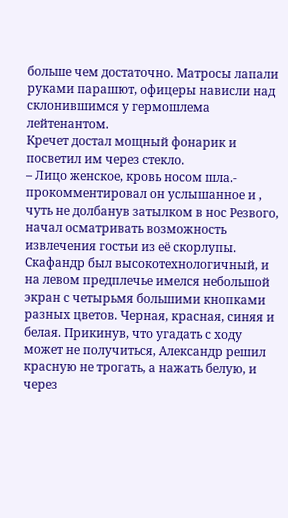больше чем достаточно. Матросы лапали руками парашют, офицеры нависли над склонившимся у гермошлема лейтенантом.
Кречет достал мощный фонарик и посветил им через стекло.
– Лицо женское, кровь носом шла.- прокомментировал он услышанное и , чуть не долбанув затылком в нос Резвого, начал осматривать возможность извлечения гостьи из её скорлупы.
Скафандр был высокотехнологичный, и на левом предплечье имелся небольшой экран с четырьмя большими кнопками разных цветов. Черная, красная, синяя и белая. Прикинув, что угадать с ходу может не получиться, Александр решил красную не трогать, а нажать белую, и через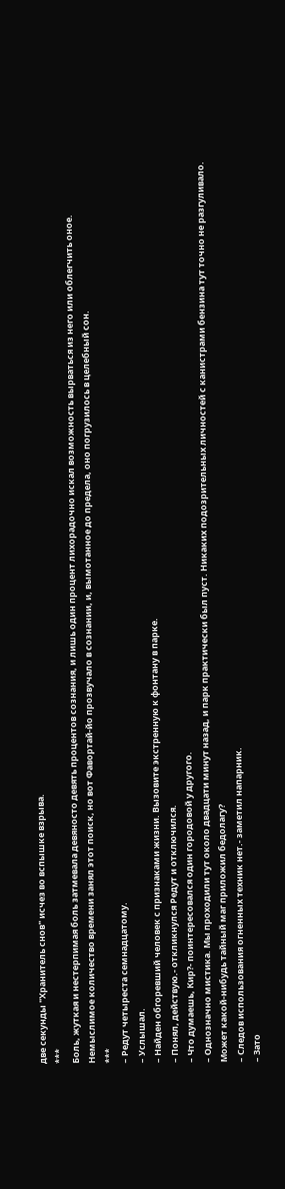две секунды "Хранитель снов" исчез во вспышке взрыва.
***
Боль, жуткая и нестерпимая боль затмевала девяносто девять процентов сознания, и лишь один процент лихорадочно искал возможность вырваться из него или облегчить оное. Немыслимое количество времени занял этот поиск, но вот Фавортай-йо прозвучало в сознании, и, вымотанное до предела, оно погрузилось в целебный сон.
***
– Редут четыреста семнадцатому.
– Услышал.
– Найден обгоревший человек с признаками жизни. Вызовите экстренную к фонтану в парке.
– Понял, действую.- откликнулся Редут и отключился.
– Что думаешь, Кир?- поинтересовался один городовой у другого.
– Однозначно мистика. Мы проходили тут около двадцати минут назад, и парк практически был пуст. Никаких подозрительных личностей с канистрами бензина тут точно не разгуливало. Может какой-нибудь тайный маг приложил бедолагу?
– Следов использования огненных техник нет.- заметил напарник.
– Зато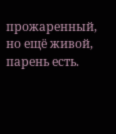прожаренный, но ещё живой, парень есть.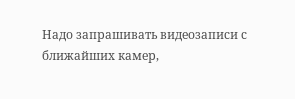Надо запрашивать видеозаписи с ближайших камер,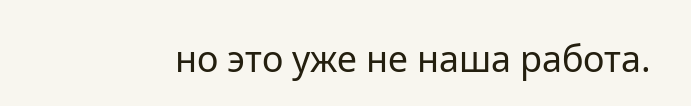но это уже не наша работа.